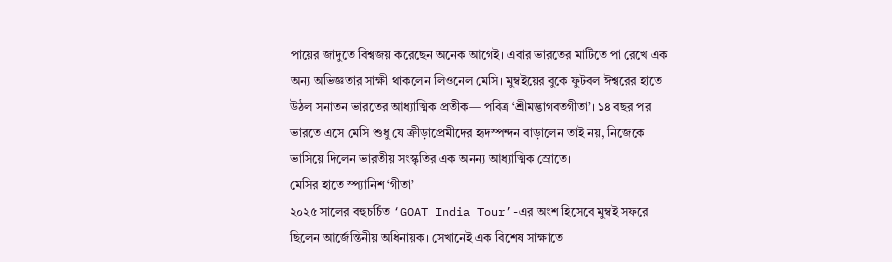পায়ের জাদুতে বিশ্বজয় করেছেন অনেক আগেই। এবার ভারতের মাটিতে পা রেখে এক অন্য অভিজ্ঞতার সাক্ষী থাকলেন লিওনেল মেসি। মুম্বইয়ের বুকে ফুটবল ঈশ্বরের হাতে উঠল সনাতন ভারতের আধ্যাত্মিক প্রতীক— পবিত্র ‘শ্রীমদ্ভাগবতগীতা’। ১৪ বছর পর ভারতে এসে মেসি শুধু যে ক্রীড়াপ্রেমীদের হৃদস্পন্দন বাড়ালেন তাই নয়, নিজেকে ভাসিয়ে দিলেন ভারতীয় সংস্কৃতির এক অনন্য আধ্যাত্মিক স্রোতে।
মেসির হাতে স্প্যানিশ ‘গীতা’
২০২৫ সালের বহুচর্চিত ‘GOAT India Tour’-এর অংশ হিসেবে মুম্বই সফরে ছিলেন আর্জেন্তিনীয় অধিনায়ক। সেখানেই এক বিশেষ সাক্ষাতে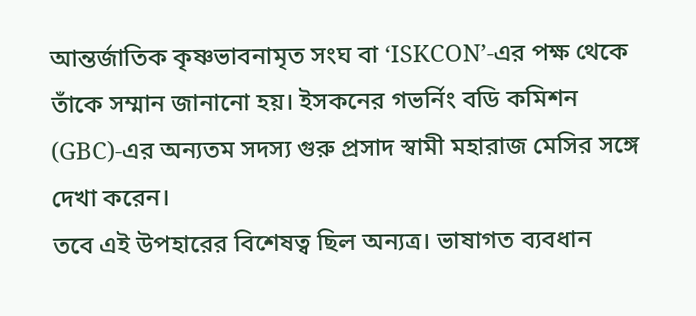আন্তর্জাতিক কৃষ্ণভাবনামৃত সংঘ বা ‘ISKCON’-এর পক্ষ থেকে তাঁকে সম্মান জানানো হয়। ইসকনের গভর্নিং বডি কমিশন (GBC)-এর অন্যতম সদস্য গুরু প্রসাদ স্বামী মহারাজ মেসির সঙ্গে দেখা করেন।
তবে এই উপহারের বিশেষত্ব ছিল অন্যত্র। ভাষাগত ব্যবধান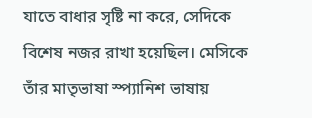যাতে বাধার সৃষ্টি না করে, সেদিকে বিশেষ নজর রাখা হয়েছিল। মেসিকে তাঁর মাতৃভাষা স্প্যানিশ ভাষায়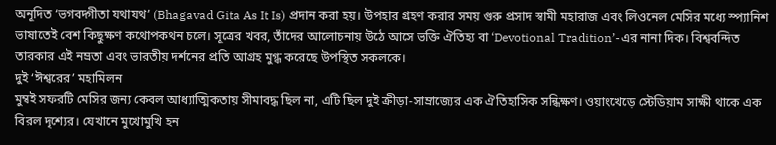অনূদিত ‘ভগবদ্গীতা যথাযথ’ (Bhagavad Gita As It Is) প্রদান করা হয়। উপহার গ্রহণ করার সময় গুরু প্রসাদ স্বামী মহারাজ এবং লিওনেল মেসির মধ্যে স্প্যানিশ ভাষাতেই বেশ কিছুক্ষণ কথোপকথন চলে। সূত্রের খবর, তাঁদের আলোচনায় উঠে আসে ভক্তি ঐতিহ্য বা ‘Devotional Tradition’-এর নানা দিক। বিশ্ববন্দিত তারকার এই নম্রতা এবং ভারতীয় দর্শনের প্রতি আগ্রহ মুগ্ধ করেছে উপস্থিত সকলকে।
দুই ‘ঈশ্বরের’ মহামিলন
মুম্বই সফরটি মেসির জন্য কেবল আধ্যাত্মিকতায় সীমাবদ্ধ ছিল না, এটি ছিল দুই ক্রীড়া-সাম্রাজ্যের এক ঐতিহাসিক সন্ধিক্ষণ। ওয়াংখেড়ে স্টেডিয়াম সাক্ষী থাকে এক বিরল দৃশ্যের। যেখানে মুখোমুখি হন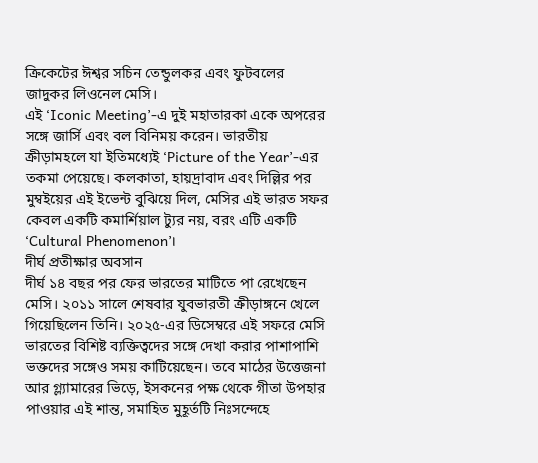ক্রিকেটের ঈশ্বর সচিন তেন্ডুলকর এবং ফুটবলের জাদুকর লিওনেল মেসি।
এই ‘Iconic Meeting’-এ দুই মহাতারকা একে অপরের সঙ্গে জার্সি এবং বল বিনিময় করেন। ভারতীয় ক্রীড়ামহলে যা ইতিমধ্যেই ‘Picture of the Year’-এর তকমা পেয়েছে। কলকাতা, হায়দ্রাবাদ এবং দিল্লির পর মুম্বইয়ের এই ইভেন্ট বুঝিয়ে দিল, মেসির এই ভারত সফর কেবল একটি কমার্শিয়াল ট্যুর নয়, বরং এটি একটি ‘Cultural Phenomenon’।
দীর্ঘ প্রতীক্ষার অবসান
দীর্ঘ ১৪ বছর পর ফের ভারতের মাটিতে পা রেখেছেন মেসি। ২০১১ সালে শেষবার যুবভারতী ক্রীড়াঙ্গনে খেলে গিয়েছিলেন তিনি। ২০২৫-এর ডিসেম্বরে এই সফরে মেসি ভারতের বিশিষ্ট ব্যক্তিত্বদের সঙ্গে দেখা করার পাশাপাশি ভক্তদের সঙ্গেও সময় কাটিয়েছেন। তবে মাঠের উত্তেজনা আর গ্ল্যামারের ভিড়ে, ইসকনের পক্ষ থেকে গীতা উপহার পাওয়ার এই শান্ত, সমাহিত মুহূর্তটি নিঃসন্দেহে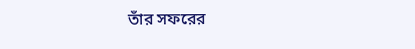তাঁর সফরের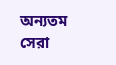অন্যতম সেরা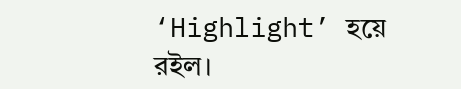‘Highlight’ হয়ে রইল।